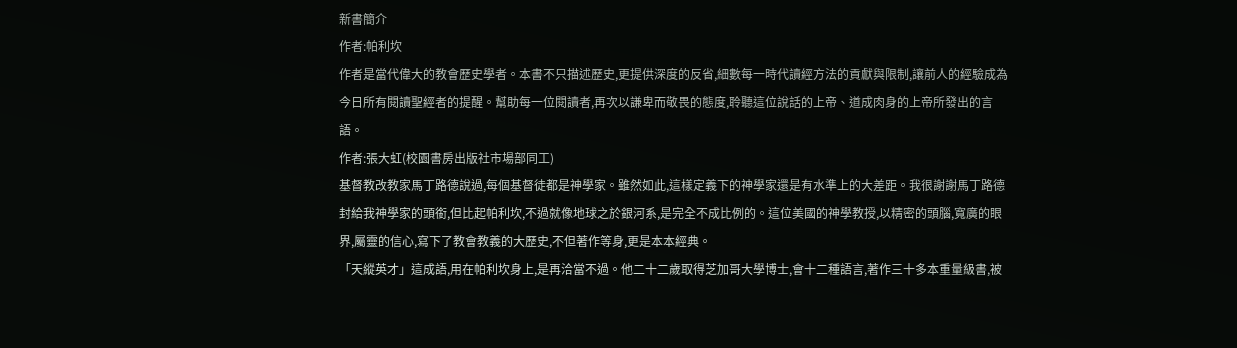新書簡介
作者:帕利坎
作者是當代偉大的教會歷史學者。本書不只描述歷史,更提供深度的反省,細數每一時代讀經方法的貢獻與限制,讓前人的經驗成為今日所有閱讀聖經者的提醒。幫助每一位閱讀者,再次以謙卑而敬畏的態度,聆聽這位說話的上帝、道成肉身的上帝所發出的言語。
作者:張大虹(校園書房出版社市場部同工)
基督教改教家馬丁路德說過,每個基督徒都是神學家。雖然如此,這樣定義下的神學家還是有水準上的大差距。我很謝謝馬丁路德封給我神學家的頭銜,但比起帕利坎,不過就像地球之於銀河系,是完全不成比例的。這位美國的神學教授,以精密的頭腦,寬廣的眼界,屬靈的信心,寫下了教會教義的大歷史,不但著作等身,更是本本經典。
「天縱英才」這成語,用在帕利坎身上,是再洽當不過。他二十二歲取得芝加哥大學博士,會十二種語言,著作三十多本重量級書,被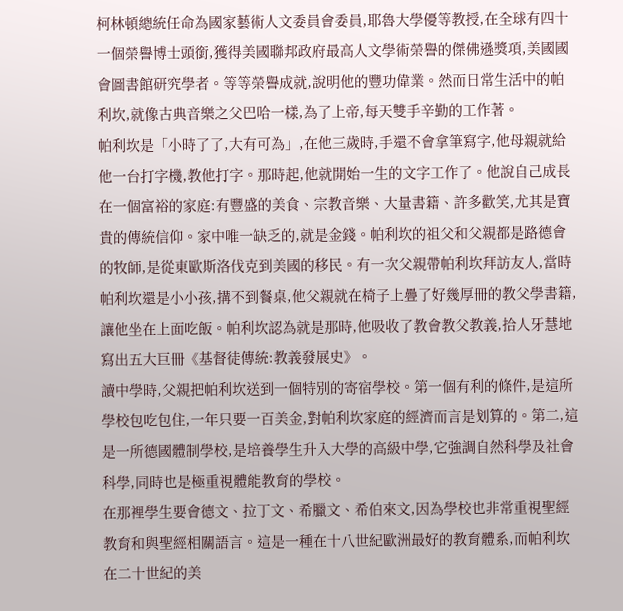柯林頓總統任命為國家藝術人文委員會委員,耶魯大學優等教授,在全球有四十一個榮譽博士頭銜,獲得美國聯邦政府最高人文學術榮譽的傑佛遜獎項,美國國會圖書館研究學者。等等榮譽成就,說明他的豐功偉業。然而日常生活中的帕利坎,就像古典音樂之父巴哈一樣,為了上帝,每天雙手辛勤的工作著。
帕利坎是「小時了了,大有可為」,在他三歲時,手還不會拿筆寫字,他母親就給他一台打字機,教他打字。那時起,他就開始一生的文字工作了。他說自己成長在一個富裕的家庭:有豐盛的美食、宗教音樂、大量書籍、許多歡笑,尤其是寶貴的傳統信仰。家中唯一缺乏的,就是金錢。帕利坎的祖父和父親都是路德會的牧師,是從東歐斯洛伐克到美國的移民。有一次父親帶帕利坎拜訪友人,當時帕利坎還是小小孩,搆不到餐桌,他父親就在椅子上疊了好幾厚冊的教父學書籍,讓他坐在上面吃飯。帕利坎認為就是那時,他吸收了教會教父教義,拾人牙慧地寫出五大巨冊《基督徒傳統:教義發展史》。
讀中學時,父親把帕利坎送到一個特別的寄宿學校。第一個有利的條件,是這所學校包吃包住,一年只要一百美金,對帕利坎家庭的經濟而言是划算的。第二,這是一所德國體制學校,是培養學生升入大學的高級中學,它強調自然科學及社會科學,同時也是極重視體能教育的學校。
在那裡學生要會德文、拉丁文、希臘文、希伯來文,因為學校也非常重視聖經教育和與聖經相關語言。這是一種在十八世紀歐洲最好的教育體系,而帕利坎在二十世紀的美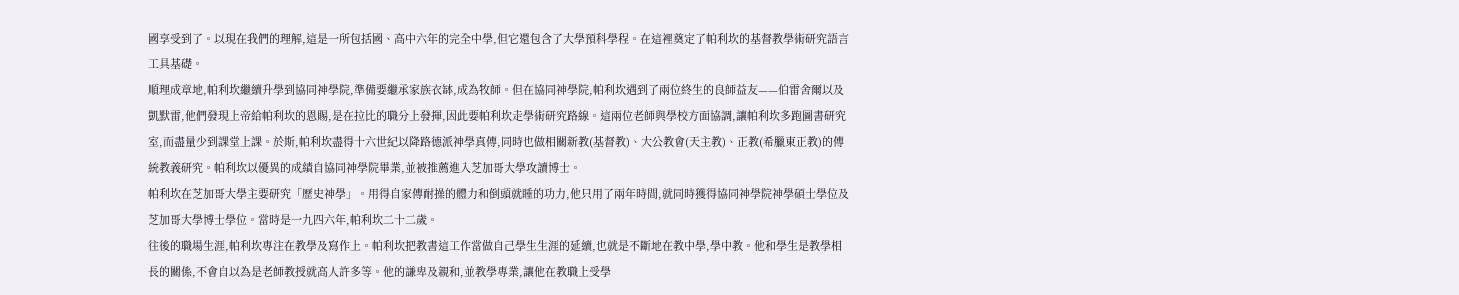國享受到了。以現在我們的理解,這是一所包括國、高中六年的完全中學,但它還包含了大學預科學程。在這裡奠定了帕利坎的基督教學術研究語言工具基礎。
順理成章地,帕利坎繼續升學到協同神學院,準備要繼承家族衣缽,成為牧師。但在協同神學院,帕利坎遇到了兩位終生的良師益友——伯雷舍爾以及凱默雷,他們發現上帝給帕利坎的恩賜,是在拉比的職分上發揮,因此要帕利坎走學術研究路線。這兩位老師與學校方面協調,讓帕利坎多跑圖書研究室,而盡量少到課堂上課。於斯,帕利坎盡得十六世紀以降路德派神學真傳,同時也做相關新教(基督教)、大公教會(天主教)、正教(希臘東正教)的傳統教義研究。帕利坎以優異的成績自協同神學院畢業,並被推薦進入芝加哥大學攻讀博士。
帕利坎在芝加哥大學主要研究「歷史神學」。用得自家傳耐操的體力和倒頭就睡的功力,他只用了兩年時間,就同時獲得協同神學院神學碩士學位及芝加哥大學博士學位。當時是一九四六年,帕利坎二十二歲。
往後的職場生涯,帕利坎專注在教學及寫作上。帕利坎把教書這工作當做自己學生生涯的延續,也就是不斷地在教中學,學中教。他和學生是教學相長的關係,不會自以為是老師教授就高人許多等。他的謙卑及親和,並教學專業,讓他在教職上受學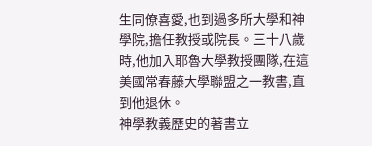生同僚喜愛,也到過多所大學和神學院,擔任教授或院長。三十八歲時,他加入耶魯大學教授團隊,在這美國常春藤大學聯盟之一教書,直到他退休。
神學教義歷史的著書立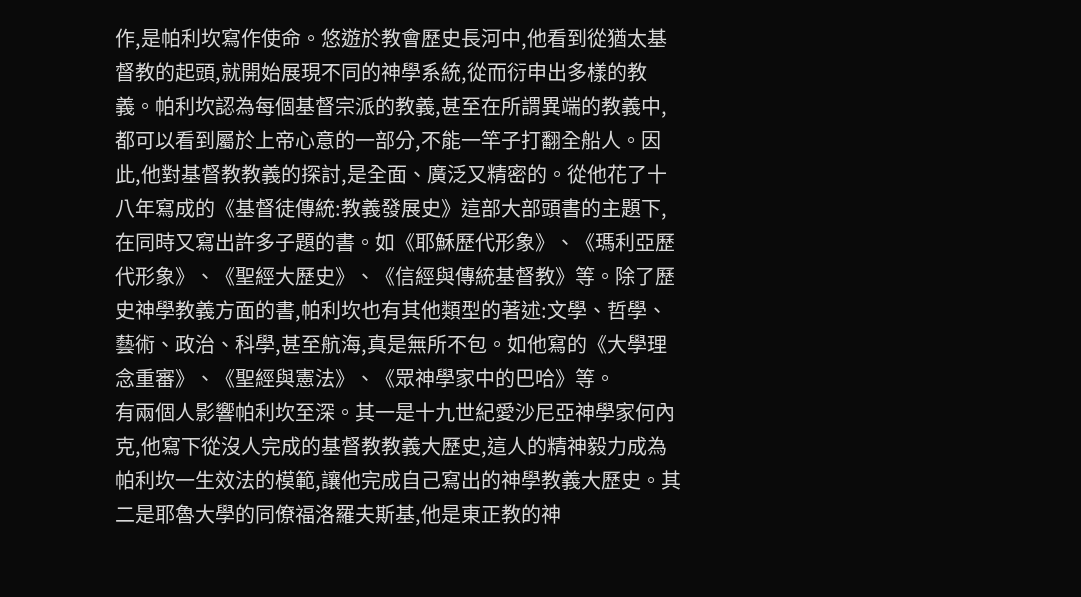作,是帕利坎寫作使命。悠遊於教會歷史長河中,他看到從猶太基督教的起頭,就開始展現不同的神學系統,從而衍申出多樣的教義。帕利坎認為每個基督宗派的教義,甚至在所謂異端的教義中,都可以看到屬於上帝心意的一部分,不能一竿子打翻全船人。因此,他對基督教教義的探討,是全面、廣泛又精密的。從他花了十八年寫成的《基督徒傳統:教義發展史》這部大部頭書的主題下,在同時又寫出許多子題的書。如《耶穌歷代形象》、《瑪利亞歷代形象》、《聖經大歷史》、《信經與傳統基督教》等。除了歷史神學教義方面的書,帕利坎也有其他類型的著述:文學、哲學、藝術、政治、科學,甚至航海,真是無所不包。如他寫的《大學理念重審》、《聖經與憲法》、《眾神學家中的巴哈》等。
有兩個人影響帕利坎至深。其一是十九世紀愛沙尼亞神學家何內克,他寫下從沒人完成的基督教教義大歷史,這人的精神毅力成為帕利坎一生效法的模範,讓他完成自己寫出的神學教義大歷史。其二是耶魯大學的同僚福洛羅夫斯基,他是東正教的神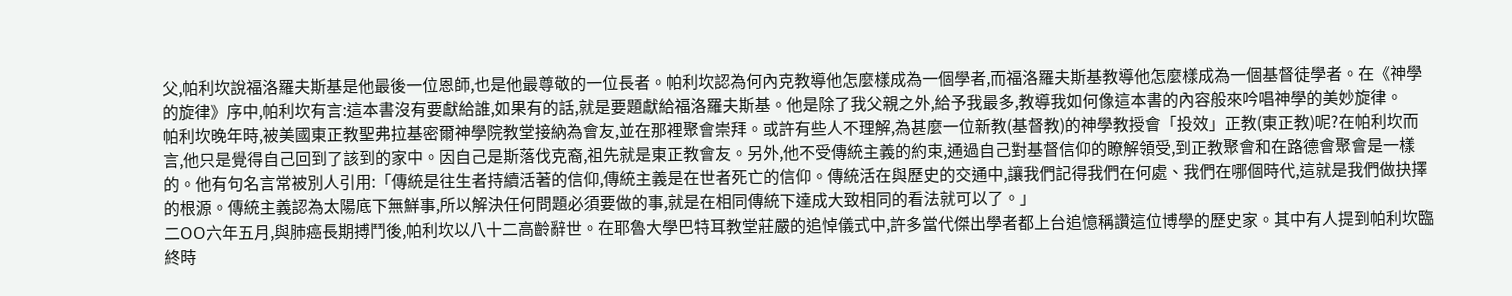父,帕利坎說福洛羅夫斯基是他最後一位恩師,也是他最尊敬的一位長者。帕利坎認為何內克教導他怎麼樣成為一個學者,而福洛羅夫斯基教導他怎麼樣成為一個基督徒學者。在《神學的旋律》序中,帕利坎有言:這本書沒有要獻給誰,如果有的話,就是要題獻給福洛羅夫斯基。他是除了我父親之外,給予我最多,教導我如何像這本書的內容般來吟唱神學的美妙旋律。
帕利坎晚年時,被美國東正教聖弗拉基密爾神學院教堂接納為會友,並在那裡聚會崇拜。或許有些人不理解,為甚麼一位新教(基督教)的神學教授會「投效」正教(東正教)呢?在帕利坎而言,他只是覺得自己回到了該到的家中。因自己是斯落伐克裔,祖先就是東正教會友。另外,他不受傳統主義的約束,通過自己對基督信仰的瞭解領受,到正教聚會和在路德會聚會是一樣的。他有句名言常被別人引用:「傳統是往生者持續活著的信仰,傳統主義是在世者死亡的信仰。傳統活在與歷史的交通中,讓我們記得我們在何處、我們在哪個時代,這就是我們做抉擇的根源。傳統主義認為太陽底下無鮮事,所以解決任何問題必須要做的事,就是在相同傳統下達成大致相同的看法就可以了。」
二OO六年五月,與肺癌長期搏鬥後,帕利坎以八十二高齡辭世。在耶魯大學巴特耳教堂莊嚴的追悼儀式中,許多當代傑出學者都上台追憶稱讚這位博學的歷史家。其中有人提到帕利坎臨終時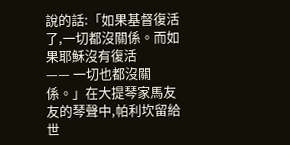說的話:「如果基督復活了,一切都沒關係。而如果耶穌沒有復活
—— 一切也都沒關係。」在大提琴家馬友友的琴聲中,帕利坎留給世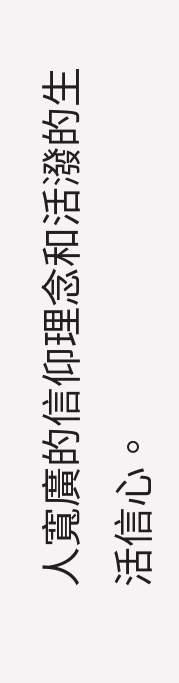人寬廣的信仰理念和活潑的生活信心。